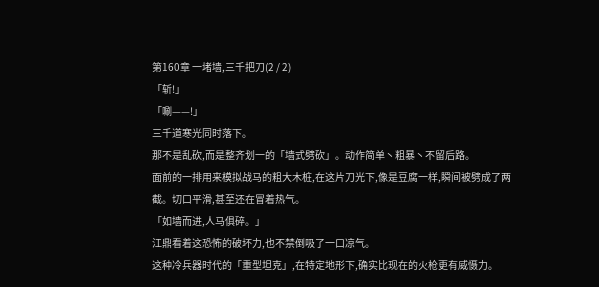第160章 一堵墙,三千把刀(2 / 2)
「斩!」
「唰——!」
三千道寒光同时落下。
那不是乱砍,而是整齐划一的「墙式劈砍」。动作简单丶粗暴丶不留后路。
面前的一排用来模拟战马的粗大木桩,在这片刀光下,像是豆腐一样,瞬间被劈成了两截。切口平滑,甚至还在冒着热气。
「如墙而进,人马俱碎。」
江鼎看着这恐怖的破坏力,也不禁倒吸了一口凉气。
这种冷兵器时代的「重型坦克」,在特定地形下,确实比现在的火枪更有威慑力。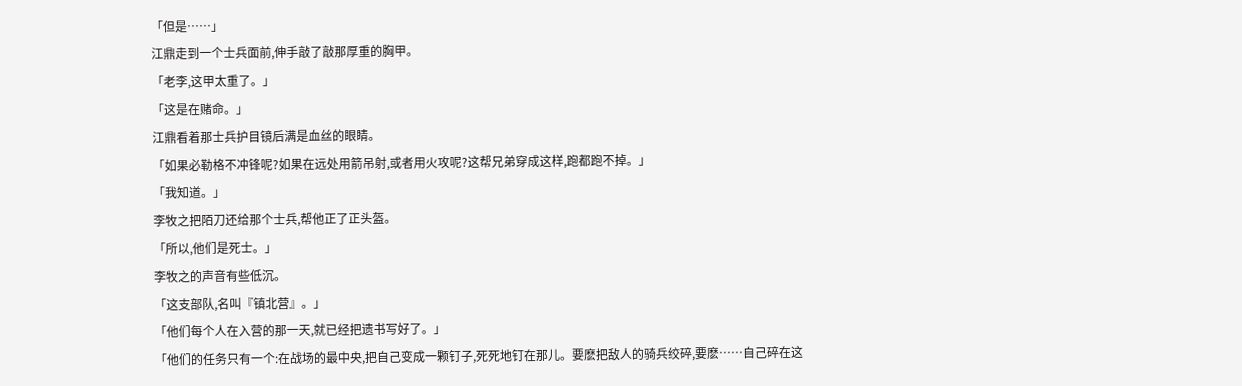「但是……」
江鼎走到一个士兵面前,伸手敲了敲那厚重的胸甲。
「老李,这甲太重了。」
「这是在赌命。」
江鼎看着那士兵护目镜后满是血丝的眼睛。
「如果必勒格不冲锋呢?如果在远处用箭吊射,或者用火攻呢?这帮兄弟穿成这样,跑都跑不掉。」
「我知道。」
李牧之把陌刀还给那个士兵,帮他正了正头盔。
「所以,他们是死士。」
李牧之的声音有些低沉。
「这支部队,名叫『镇北营』。」
「他们每个人在入营的那一天,就已经把遗书写好了。」
「他们的任务只有一个:在战场的最中央,把自己变成一颗钉子,死死地钉在那儿。要麽把敌人的骑兵绞碎,要麽……自己碎在这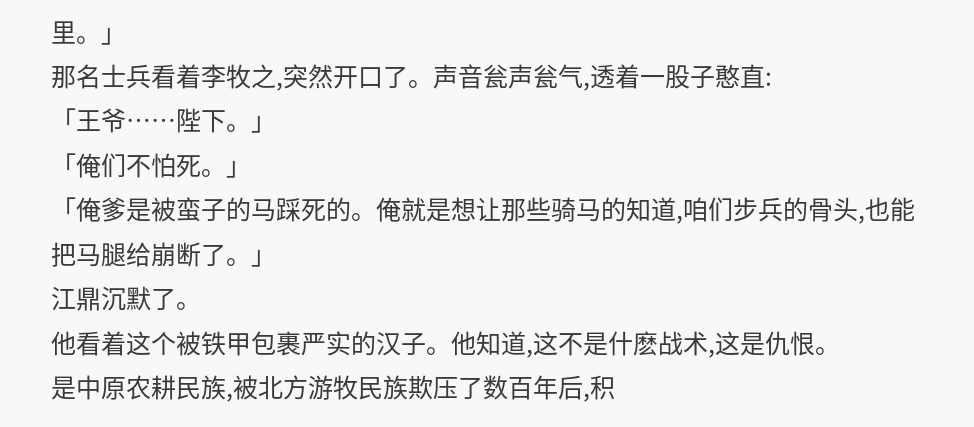里。」
那名士兵看着李牧之,突然开口了。声音瓮声瓮气,透着一股子憨直:
「王爷……陛下。」
「俺们不怕死。」
「俺爹是被蛮子的马踩死的。俺就是想让那些骑马的知道,咱们步兵的骨头,也能把马腿给崩断了。」
江鼎沉默了。
他看着这个被铁甲包裹严实的汉子。他知道,这不是什麽战术,这是仇恨。
是中原农耕民族,被北方游牧民族欺压了数百年后,积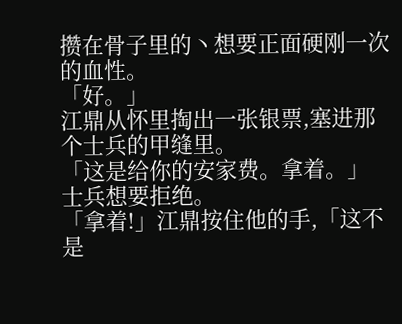攒在骨子里的丶想要正面硬刚一次的血性。
「好。」
江鼎从怀里掏出一张银票,塞进那个士兵的甲缝里。
「这是给你的安家费。拿着。」
士兵想要拒绝。
「拿着!」江鼎按住他的手,「这不是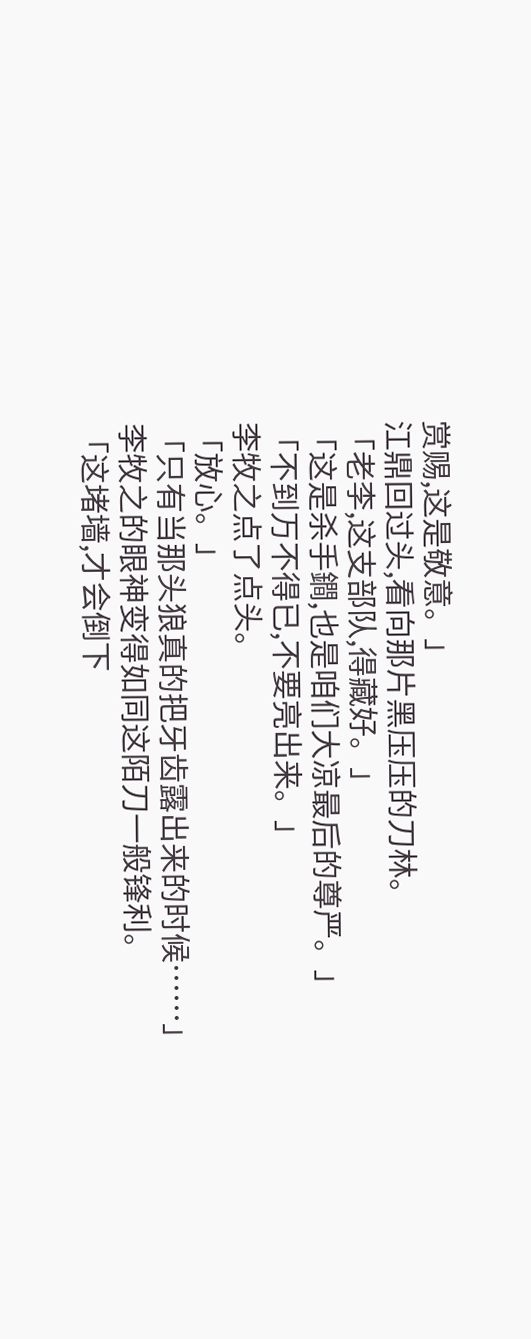赏赐,这是敬意。」
江鼎回过头,看向那片黑压压的刀林。
「老李,这支部队,得藏好。」
「这是杀手鐧,也是咱们大凉最后的尊严。」
「不到万不得已,不要亮出来。」
李牧之点了点头。
「放心。」
「只有当那头狼真的把牙齿露出来的时候……」
李牧之的眼神变得如同这陌刀一般锋利。
「这堵墙,才会倒下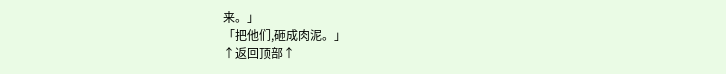来。」
「把他们,砸成肉泥。」
↑返回顶部↑